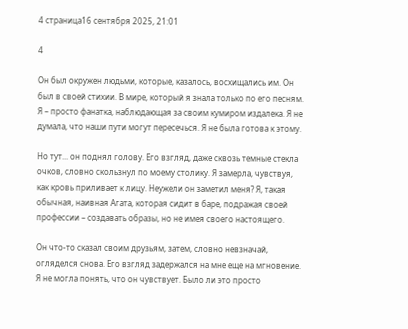4 страница16 сентября 2025, 21:01

4

Он был окружен людьми, которые, казалось, восхищались им. Он был в своей стихии. В мире, который я знала только по его песням. Я – просто фанатка, наблюдающая за своим кумиром издалека. Я не думала, что наши пути могут пересечься. Я не была готова к этому.

Но тут... он поднял голову. Его взгляд, даже сквозь темные стекла очков, словно скользнул по моему столику. Я замерла, чувствуя, как кровь приливает к лицу. Неужели он заметил меня? Я, такая обычная, наивная Агата, которая сидит в баре, подражая своей профессии – создавать образы, но не имея своего настоящего.

Он что-то сказал своим друзьям, затем, словно невзначай, огляделся снова. Его взгляд задержался на мне еще на мгновение. Я не могла понять, что он чувствует. Было ли это просто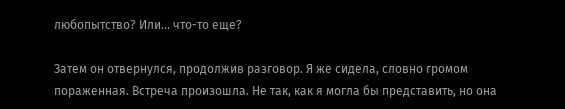любопытство? Или... что-то еще?

Затем он отвернулся, продолжив разговор. Я же сидела, словно громом пораженная. Встреча произошла. Не так, как я могла бы представить, но она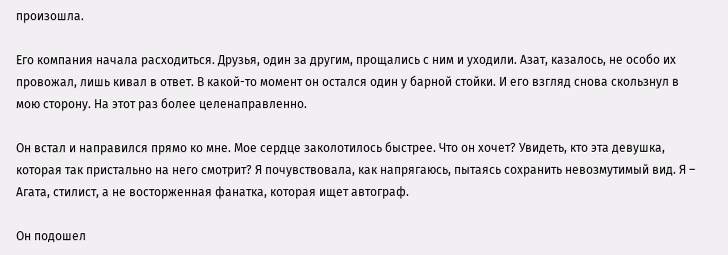произошла.

Его компания начала расходиться. Друзья, один за другим, прощались с ним и уходили. Азат, казалось, не особо их провожал, лишь кивал в ответ. В какой-то момент он остался один у барной стойки. И его взгляд снова скользнул в мою сторону. На этот раз более целенаправленно.

Он встал и направился прямо ко мне. Мое сердце заколотилось быстрее. Что он хочет? Увидеть, кто эта девушка, которая так пристально на него смотрит? Я почувствовала, как напрягаюсь, пытаясь сохранить невозмутимый вид. Я – Агата, стилист, а не восторженная фанатка, которая ищет автограф.

Он подошел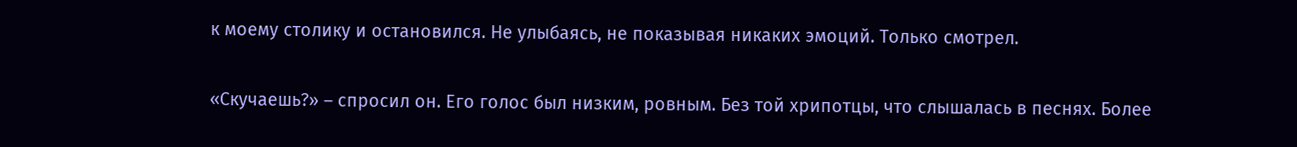к моему столику и остановился. Не улыбаясь, не показывая никаких эмоций. Только смотрел.

«Скучаешь?» – спросил он. Его голос был низким, ровным. Без той хрипотцы, что слышалась в песнях. Более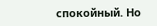спокойный. Но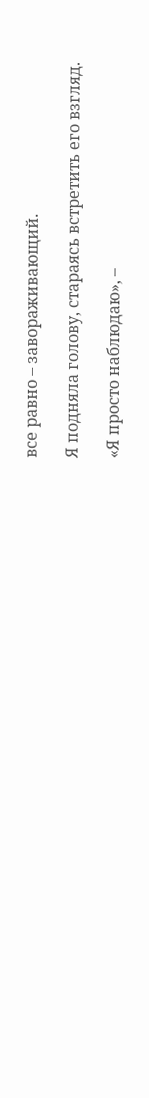все равно – завораживающий.

Я подняла голову, стараясь встретить его взгляд.

«Я просто наблюдаю», –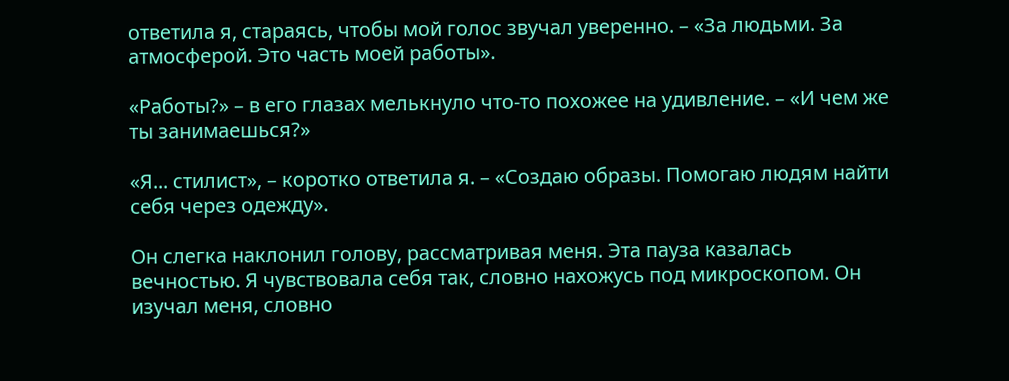ответила я, стараясь, чтобы мой голос звучал уверенно. – «За людьми. За атмосферой. Это часть моей работы».

«Работы?» – в его глазах мелькнуло что-то похожее на удивление. – «И чем же ты занимаешься?»

«Я... стилист», – коротко ответила я. – «Создаю образы. Помогаю людям найти себя через одежду».

Он слегка наклонил голову, рассматривая меня. Эта пауза казалась вечностью. Я чувствовала себя так, словно нахожусь под микроскопом. Он изучал меня, словно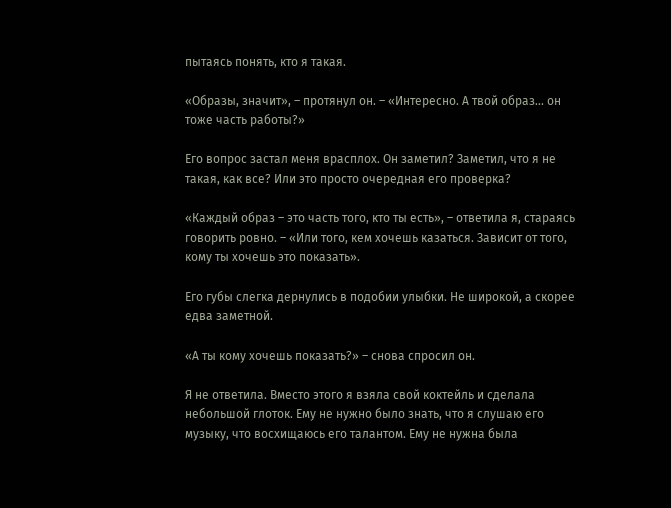пытаясь понять, кто я такая.

«Образы, значит», – протянул он. – «Интересно. А твой образ... он тоже часть работы?»

Его вопрос застал меня врасплох. Он заметил? Заметил, что я не такая, как все? Или это просто очередная его проверка?

«Каждый образ – это часть того, кто ты есть», – ответила я, стараясь говорить ровно. – «Или того, кем хочешь казаться. Зависит от того, кому ты хочешь это показать».

Его губы слегка дернулись в подобии улыбки. Не широкой, а скорее едва заметной.

«А ты кому хочешь показать?» – снова спросил он.

Я не ответила. Вместо этого я взяла свой коктейль и сделала небольшой глоток. Ему не нужно было знать, что я слушаю его музыку, что восхищаюсь его талантом. Ему не нужна была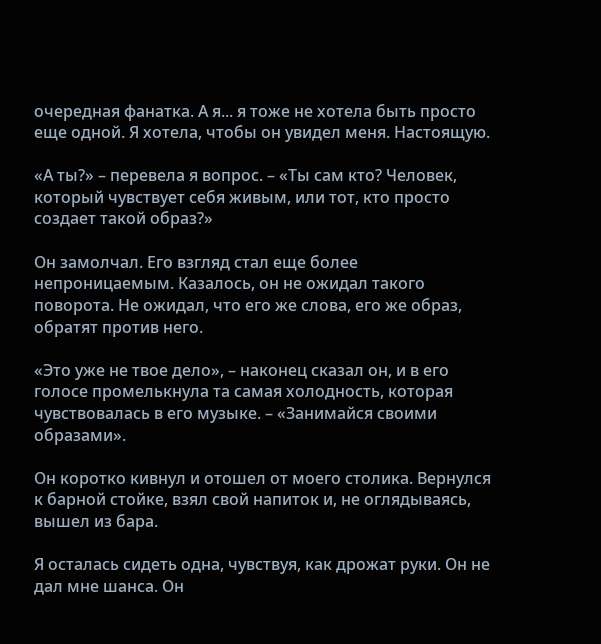очередная фанатка. А я... я тоже не хотела быть просто еще одной. Я хотела, чтобы он увидел меня. Настоящую.

«А ты?» – перевела я вопрос. – «Ты сам кто? Человек, который чувствует себя живым, или тот, кто просто создает такой образ?»

Он замолчал. Его взгляд стал еще более непроницаемым. Казалось, он не ожидал такого поворота. Не ожидал, что его же слова, его же образ, обратят против него.

«Это уже не твое дело», – наконец сказал он, и в его голосе промелькнула та самая холодность, которая чувствовалась в его музыке. – «Занимайся своими образами».

Он коротко кивнул и отошел от моего столика. Вернулся к барной стойке, взял свой напиток и, не оглядываясь, вышел из бара.

Я осталась сидеть одна, чувствуя, как дрожат руки. Он не дал мне шанса. Он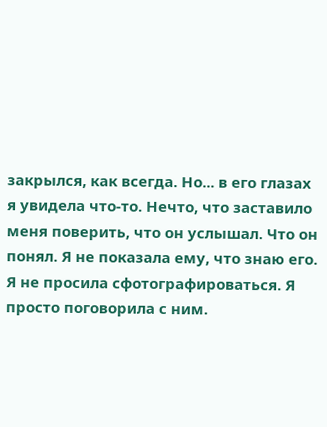закрылся, как всегда. Но... в его глазах я увидела что-то. Нечто, что заставило меня поверить, что он услышал. Что он понял. Я не показала ему, что знаю его. Я не просила сфотографироваться. Я просто поговорила с ним.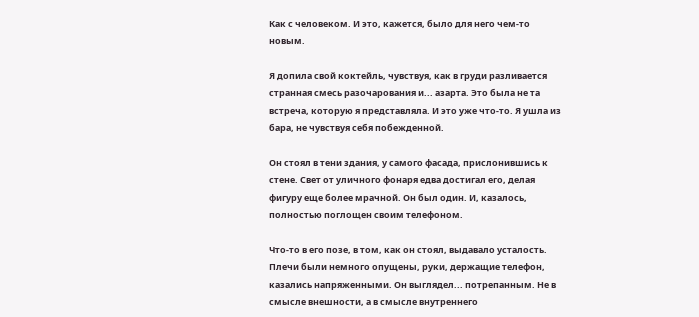Как с человеком. И это, кажется, было для него чем-то новым.

Я допила свой коктейль, чувствуя, как в груди разливается странная смесь разочарования и... азарта. Это была не та встреча, которую я представляла. И это уже что-то. Я ушла из бара, не чувствуя себя побежденной.

Он стоял в тени здания, у самого фасада, прислонившись к стене. Свет от уличного фонаря едва достигал его, делая фигуру еще более мрачной. Он был один. И, казалось, полностью поглощен своим телефоном.

Что-то в его позе, в том, как он стоял, выдавало усталость. Плечи были немного опущены, руки, держащие телефон, казались напряженными. Он выглядел... потрепанным. Не в смысле внешности, а в смысле внутреннего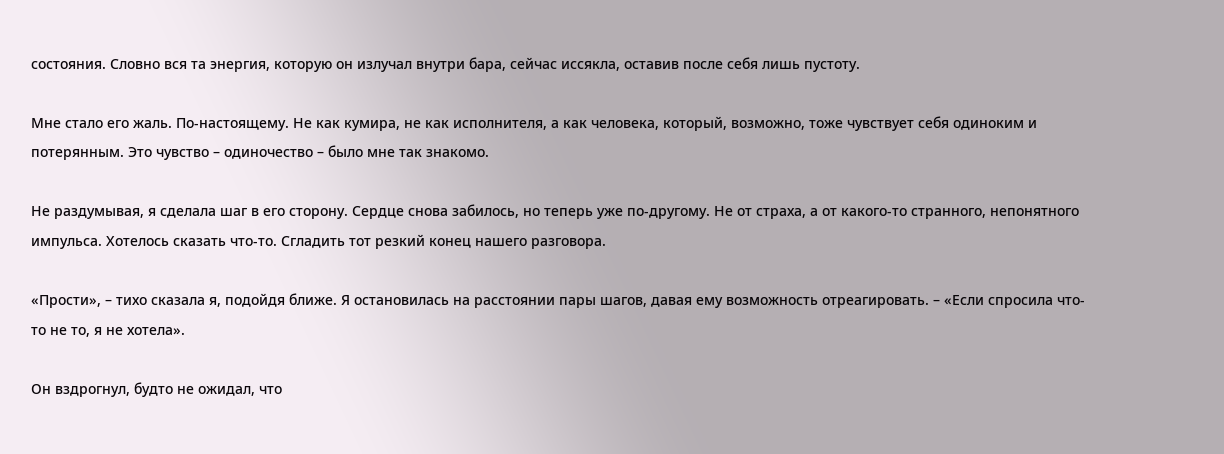состояния. Словно вся та энергия, которую он излучал внутри бара, сейчас иссякла, оставив после себя лишь пустоту.

Мне стало его жаль. По-настоящему. Не как кумира, не как исполнителя, а как человека, который, возможно, тоже чувствует себя одиноким и потерянным. Это чувство – одиночество – было мне так знакомо.

Не раздумывая, я сделала шаг в его сторону. Сердце снова забилось, но теперь уже по-другому. Не от страха, а от какого-то странного, непонятного импульса. Хотелось сказать что-то. Сгладить тот резкий конец нашего разговора.

«Прости», – тихо сказала я, подойдя ближе. Я остановилась на расстоянии пары шагов, давая ему возможность отреагировать. – «Если спросила что-то не то, я не хотела».

Он вздрогнул, будто не ожидал, что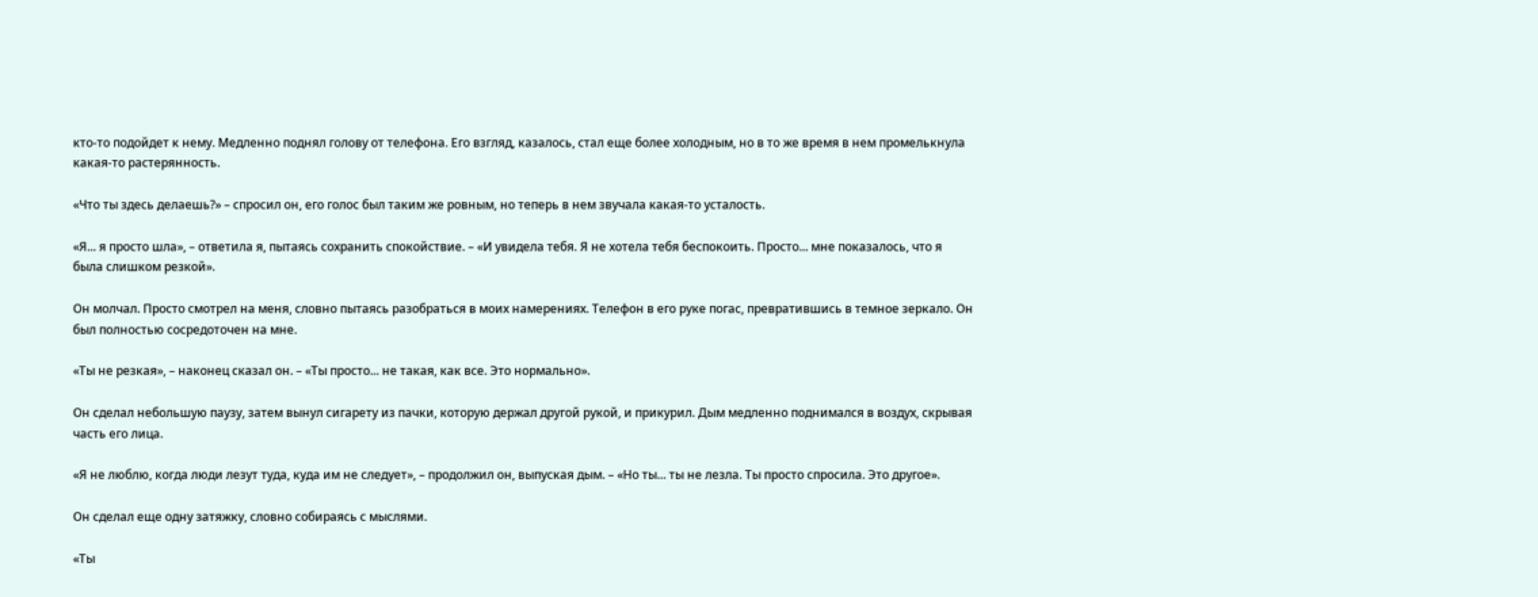кто-то подойдет к нему. Медленно поднял голову от телефона. Его взгляд, казалось, стал еще более холодным, но в то же время в нем промелькнула какая-то растерянность.

«Что ты здесь делаешь?» – спросил он, его голос был таким же ровным, но теперь в нем звучала какая-то усталость.

«Я... я просто шла», – ответила я, пытаясь сохранить спокойствие. – «И увидела тебя. Я не хотела тебя беспокоить. Просто... мне показалось, что я была слишком резкой».

Он молчал. Просто смотрел на меня, словно пытаясь разобраться в моих намерениях. Телефон в его руке погас, превратившись в темное зеркало. Он был полностью сосредоточен на мне.

«Ты не резкая», – наконец сказал он. – «Ты просто... не такая, как все. Это нормально».

Он сделал небольшую паузу, затем вынул сигарету из пачки, которую держал другой рукой, и прикурил. Дым медленно поднимался в воздух, скрывая часть его лица.

«Я не люблю, когда люди лезут туда, куда им не следует», – продолжил он, выпуская дым. – «Но ты... ты не лезла. Ты просто спросила. Это другое».

Он сделал еще одну затяжку, словно собираясь с мыслями.

«Ты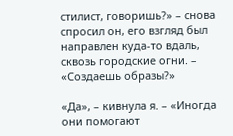стилист, говоришь?» – снова спросил он, его взгляд был направлен куда-то вдаль, сквозь городские огни. – «Создаешь образы?»

«Да», – кивнула я. – «Иногда они помогают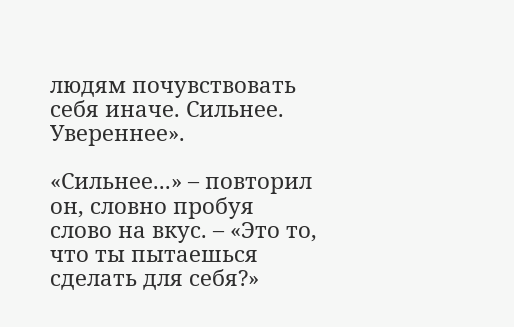людям почувствовать себя иначе. Сильнее. Увереннее».

«Сильнее...» – повторил он, словно пробуя слово на вкус. – «Это то, что ты пытаешься сделать для себя?»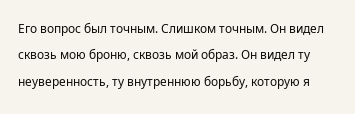Его вопрос был точным. Слишком точным. Он видел сквозь мою броню, сквозь мой образ. Он видел ту неуверенность, ту внутреннюю борьбу, которую я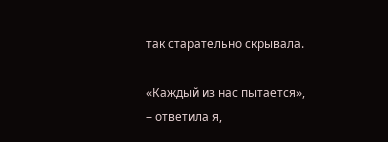так старательно скрывала.

«Каждый из нас пытается», – ответила я,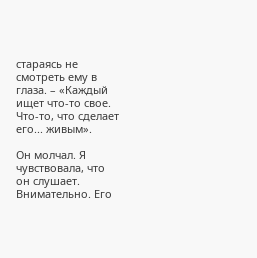стараясь не смотреть ему в глаза. – «Каждый ищет что-то свое. Что-то, что сделает его... живым».

Он молчал. Я чувствовала, что он слушает. Внимательно. Его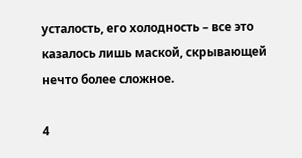усталость, его холодность – все это казалось лишь маской, скрывающей нечто более сложное.

4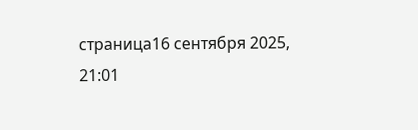страница16 сентября 2025, 21:01